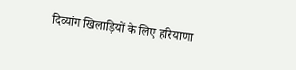दिव्यांग खिलाड़ियों के लिए हरियाणा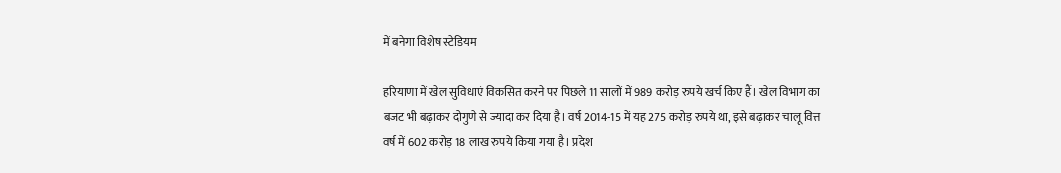में बनेगा विशेष स्टेडियम

हरियाणा में खेल सुविधाएं विकसित करने पर पिछले 11 सालों में 989 करोड़ रुपये खर्च किए हैं। खेल विभाग का बजट भी बढ़ाकर दोगुणे से ज्यादा कर दिया है। वर्ष 2014-15 में यह 275 करोड़ रुपये था, इसे बढ़ाकर चालू वित्त वर्ष में 602 करोड़ 18 लाख रुपये किया गया है। प्रदेश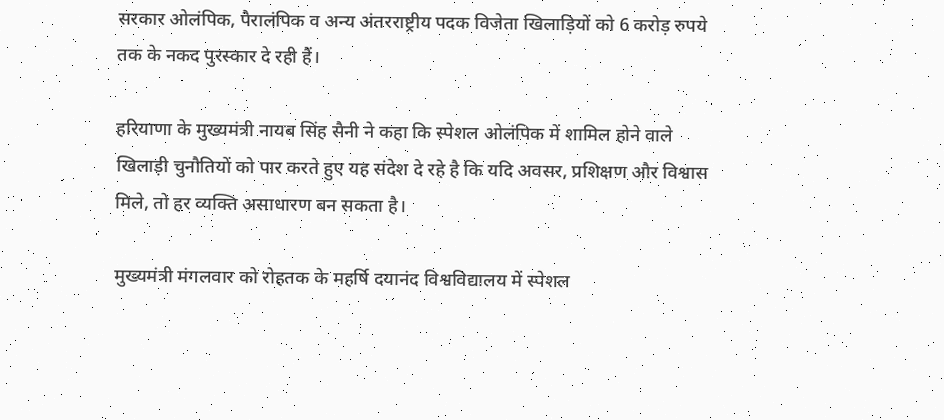सरकार ओलंपिक, पैरालंपिक व अन्य अंतरराष्ट्रीय पदक विजेता खिलाड़ियों को 6 करोड़ रुपये तक के नकद पुरस्कार दे रही हैं।

हरियाणा के मुख्यमंत्री नायब सिंह सैनी ने कहा कि स्पेशल ओलंपिक में शामिल होने वाले खिलाड़ी चुनौतियों को पार करते हुए यह संदेश दे रहे है कि यदि अवसर, प्रशिक्षण और विश्वास मिले, तो हर व्यक्ति असाधारण बन सकता है।

मुख्यमंत्री मंगलवार को रोहतक के महर्षि दयानंद विश्वविद्यालय में स्पेशल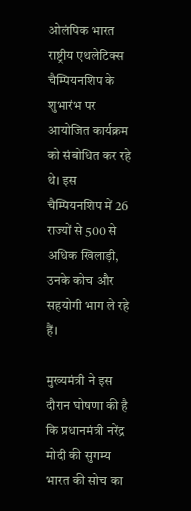ओलंपिक भारत राष्ट्रीय एथलेटिक्स चैम्पियनशिप के शुभारंभ पर आयोजित कार्यक्रम को संबोधित कर रहे थे। इस चैम्पियनशिप में 26 राज्यों से 500 से अधिक खिलाड़ी, उनके कोच और सहयोगी भाग ले रहे हैं।

मुख्यमंत्री ने इस दौरान घोषणा की है कि प्रधानमंत्री नरेंद्र मोदी की सुगम्य भारत की सोच का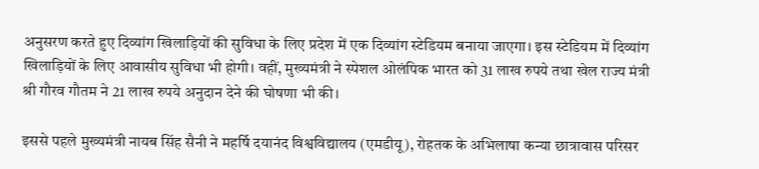अनुसरण करते हुए दिव्यांग खिलाड़ियों की सुविधा के लिए प्रदेश में एक दिव्यांग स्टेडियम बनाया जाएगा। इस स्टेडियम में दिव्यांग खिलाड़ियों के लिए आवासीय सुविधा भी होगी। वहीं, मुख्यमंत्री ने स्पेशल ओलंपिक भारत को 31 लाख रुपये तथा खेल राज्य मंत्री श्री गौरव गौतम ने 21 लाख रुपये अनुदान देने की घोषणा भी की।

इससे पहले मुख्यमंत्री नायब सिंह सैनी ने महर्षि दयानंद विश्वविद्यालय (एमडीयू), रोहतक के अभिलाषा कन्या छात्रावास परिसर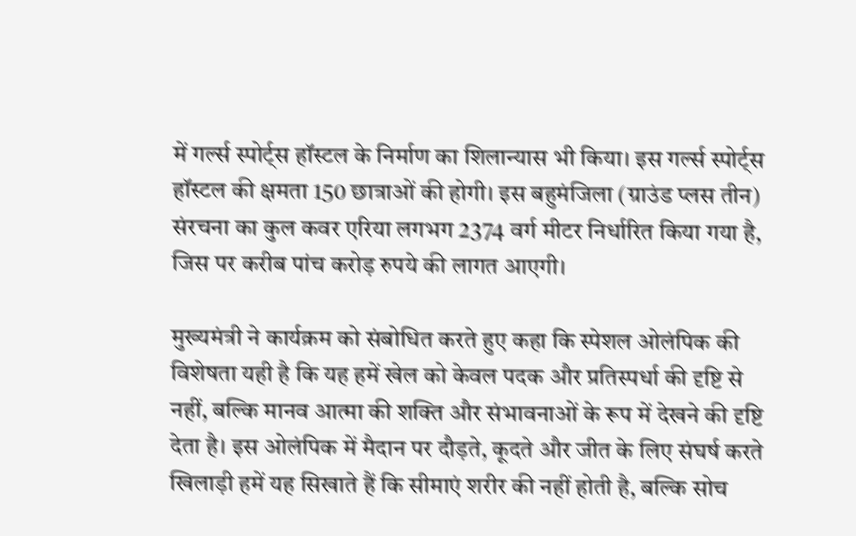में गर्ल्स स्पोर्ट्स हॉस्टल के निर्माण का शिलान्यास भी किया। इस गर्ल्स स्पोर्ट्स हॉस्टल की क्षमता 150 छात्राओं की होगी। इस बहुमंजिला (ग्राउंड प्लस तीन) संरचना का कुल कवर एरिया लगभग 2374 वर्ग मीटर निर्धारित किया गया है, जिस पर करीब पांच करोड़ रुपये की लागत आएगी।

मुख्यमंत्री ने कार्यक्रम को संबोधित करते हुए कहा कि स्पेशल ओलंपिक की विशेषता यही है कि यह हमें खेल को केवल पदक और प्रतिस्पर्धा की दृष्टि से नहीं, बल्कि मानव आत्मा की शक्ति और संभावनाओं के रूप में देखने की दृष्टि देता है। इस ओलंपिक में मैदान पर दौड़ते, कूदते और जीत के लिए संघर्ष करते खिलाड़ी हमें यह सिखाते हैं कि सीमाएं शरीर की नहीं होती है, बल्कि सोच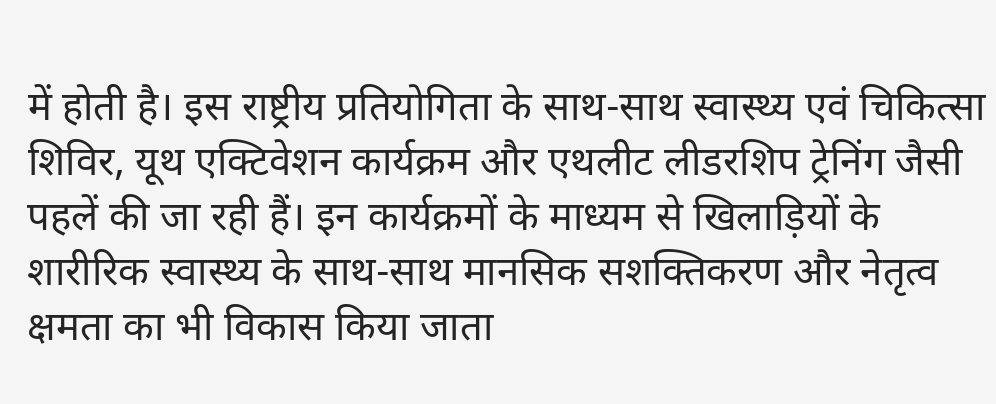में होती है। इस राष्ट्रीय प्रतियोगिता के साथ-साथ स्वास्थ्य एवं चिकित्सा शिविर, यूथ एक्टिवेशन कार्यक्रम और एथलीट लीडरशिप ट्रेनिंग जैसी पहलें की जा रही हैं। इन कार्यक्रमों के माध्यम से खिलाड़ियों के शारीरिक स्वास्थ्य के साथ-साथ मानसिक सशक्तिकरण और नेतृत्व क्षमता का भी विकास किया जाता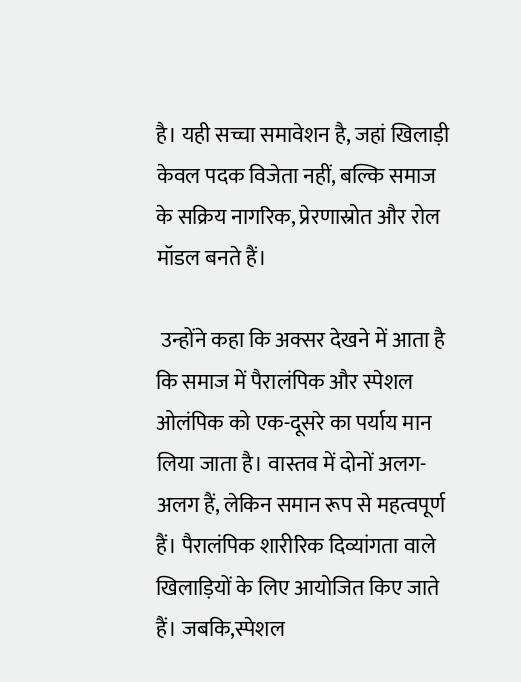है। यही सच्चा समावेशन है, जहां खिलाड़ी केवल पदक विजेता नहीं, बल्कि समाज के सक्रिय नागरिक, प्रेरणास्रोत और रोल मॉडल बनते हैं।

 उन्होंने कहा कि अक्सर देखने में आता है कि समाज में पैरालंपिक और स्पेशल ओलंपिक को एक-दूसरे का पर्याय मान लिया जाता है। वास्तव में दोनों अलग-अलग हैं, लेकिन समान रूप से महत्वपूर्ण हैं। पैरालंपिक शारीरिक दिव्यांगता वाले खिलाड़ियों के लिए आयोजित किए जाते हैं। जबकि,स्पेशल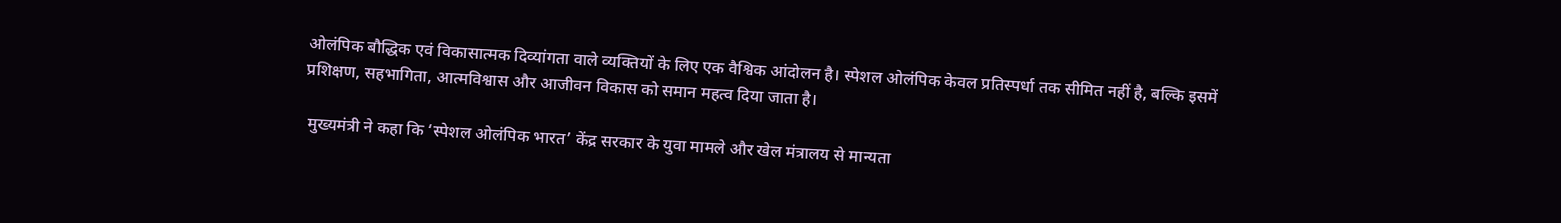ओलंपिक बौद्धिक एवं विकासात्मक दिव्यांगता वाले व्यक्तियों के लिए एक वैश्विक आंदोलन है। स्पेशल ओलंपिक केवल प्रतिस्पर्धा तक सीमित नहीं है, बल्कि इसमें प्रशिक्षण, सहभागिता, आत्मविश्वास और आजीवन विकास को समान महत्व दिया जाता है।

 मुख्यमंत्री ने कहा कि ‘स्पेशल ओलंपिक भारत’ केंद्र सरकार के युवा मामले और खेल मंत्रालय से मान्यता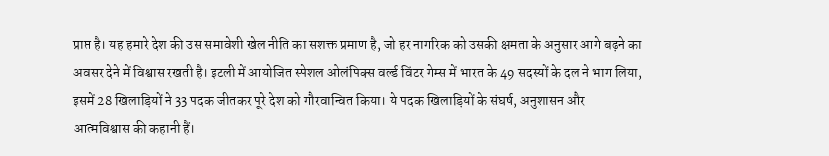प्राप्त है। यह हमारे देश की उस समावेशी खेल नीति का सशक्त प्रमाण है, जो हर नागरिक को उसकी क्षमता के अनुसार आगे बढ़ने का अवसर देने में विश्वास रखती है। इटली में आयोजित स्पेशल ओलंपिक्स वर्ल्ड विंटर गेम्स में भारत के 49 सदस्यों के दल ने भाग लिया, इसमें 28 खिलाड़ियों ने 33 पदक जीतकर पूरे देश को गौरवान्वित किया। ये पदक खिलाड़ियों के संघर्ष, अनुशासन और आत्मविश्वास की कहानी हैं।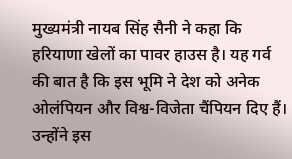मुख्यमंत्री नायब सिंह सैनी ने कहा कि हरियाणा खेलों का पावर हाउस है। यह गर्व की बात है कि इस भूमि ने देश को अनेक ओलंपियन और विश्व-विजेता चैंपियन दिए हैं। उन्होंने इस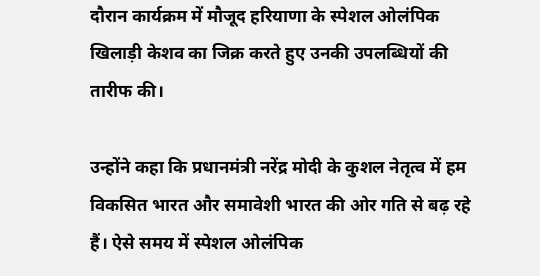दौरान कार्यक्रम में मौजूद हरियाणा के स्पेशल ओलंपिक खिलाड़ी केशव का जिक्र करते हुए उनकी उपलब्धियों की तारीफ की।

उन्होंने कहा कि प्रधानमंत्री नरेंद्र मोदी के कुशल नेतृत्व में हम विकसित भारत और समावेशी भारत की ओर गति से बढ़ रहे हैं। ऐसे समय में स्पेशल ओलंपिक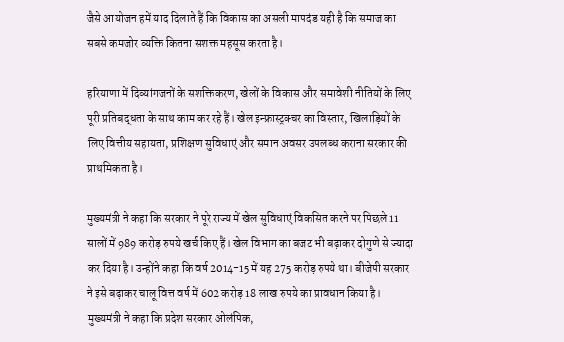जैसे आयोजन हमें याद दिलाते हैं कि विकास का असली मापदंड यही है कि समाज का सबसे कमजोर व्यक्ति कितना सशक्त महसूस करता है।

हरियाणा में दिव्यांगजनों के सशक्तिकरण, खेलों के विकास और समावेशी नीतियों के लिए पूरी प्रतिबद्धता के साथ काम कर रहे हैं। खेल इन्फ्रास्ट्रक्चर का विस्तार, खिलाड़ियों के लिए वित्तीय सहायता, प्रशिक्षण सुविधाएं और समान अवसर उपलब्ध कराना सरकार की प्राथमिकता है।

मुख्यमंत्री ने कहा कि सरकार ने पूरे राज्य में खेल सुविधाएं विकसित करने पर पिछले 11 सालों में 989 करोड़ रुपये खर्च किए हैं। खेल विभाग का बजट भी बढ़ाकर दोगुणे से ज्यादा कर दिया है। उन्होंने कहा कि वर्ष 2014-15 में यह 275 करोड़ रुपये था। बीजेपी सरकार ने इसे बढ़ाकर चालू वित्त वर्ष में 602 करोड़ 18 लाख रुपये का प्रावधान किया है। मुख्यमंत्री ने कहा कि प्रदेश सरकार ओलंपिक,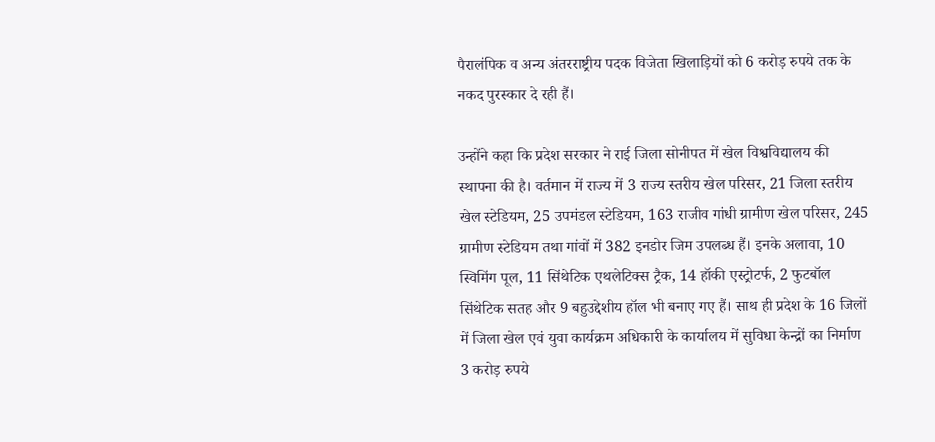पैरालंपिक व अन्य अंतरराष्ट्रीय पदक विजेता खिलाड़ियों को 6 करोड़ रुपये तक के नकद पुरस्कार दे रही हैं।

उन्होंने कहा कि प्रदेश सरकार ने राई जिला सोनीपत में खेल विश्वविद्यालय की स्थापना की है। वर्तमान में राज्य में 3 राज्य स्तरीय खेल परिसर, 21 जिला स्तरीय खेल स्टेडियम, 25 उपमंडल स्टेडियम, 163 राजीव गांधी ग्रामीण खेल परिसर, 245 ग्रामीण स्टेडियम तथा गांवों में 382 इनडोर जिम उपलब्ध हैं। इनके अलावा, 10 स्विमिंग पूल, 11 सिंथेटिक एथलेटिक्स ट्रैक, 14 हॉकी एस्ट्रोटर्फ, 2 फुटबॉल सिंथेटिक सतह और 9 बहुउद्देशीय हॉल भी बनाए गए हैं। साथ ही प्रदेश के 16 जिलों में जिला खेल एवं युवा कार्यक्रम अधिकारी के कार्यालय में सुविधा केन्द्रों का निर्माण 3 करोड़ रुपये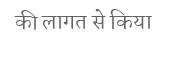की लागत से किया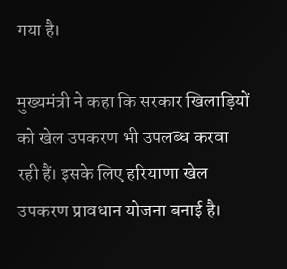गया है।

मुख्यमंत्री ने कहा कि सरकार खिलाड़ियों को खेल उपकरण भी उपलब्ध करवा रही हैं। इसके लिए हरियाणा खेल उपकरण प्रावधान योजना बनाई है।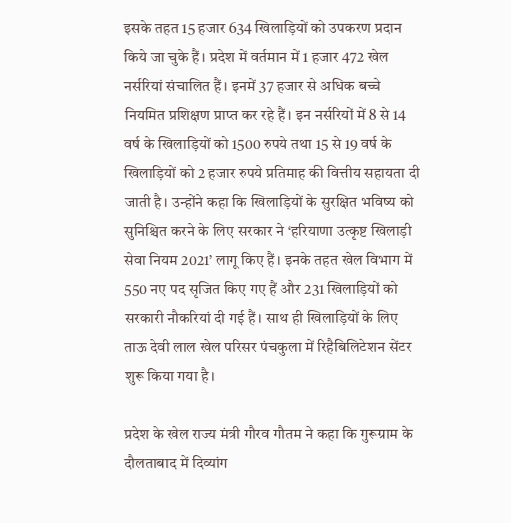इसके तहत 15 हजार 634 खिलाड़ियों को उपकरण प्रदान किये जा चुके हैं। प्रदेश में वर्तमान में 1 हजार 472 खेल नर्सरियां संचालित हैं। इनमें 37 हजार से अधिक बच्चे नियमित प्रशिक्षण प्राप्त कर रहे हैं। इन नर्सरियों में 8 से 14 वर्ष के खिलाड़ियों को 1500 रुपये तथा 15 से 19 वर्ष के खिलाड़ियों को 2 हजार रुपये प्रतिमाह की वित्तीय सहायता दी जाती है। उन्होंने कहा कि खिलाड़ियों के सुरक्षित भविष्य को सुनिश्चित करने के लिए सरकार ने ‘हरियाणा उत्कृष्ट खिलाड़ी सेवा नियम 2021’ लागू किए हैं। इनके तहत खेल विभाग में 550 नए पद सृजित किए गए हैं और 231 खिलाड़ियों को सरकारी नौकरियां दी गई हैं। साथ ही खिलाड़ियों के लिए ताऊ देवी लाल खेल परिसर पंचकुला में रिहैबिलिटेशन सेंटर शुरू किया गया है।

प्रदेश के खेल राज्य मंत्री गौरव गौतम ने कहा कि गुरूग्राम के दौलताबाद में दिव्यांग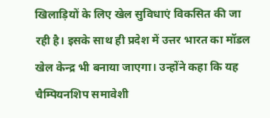खिलाड़ियों के लिए खेल सुविधाएं विकसित की जा रही है। इसके साथ ही प्रदेश में उत्तर भारत का मॉडल खेल केन्द्र भी बनाया जाएगा। उन्होंने कहा कि यह चैम्पियनशिप समावेशी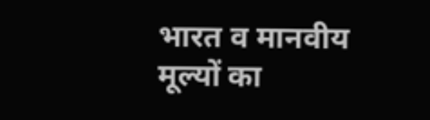भारत व मानवीय मूल्यों का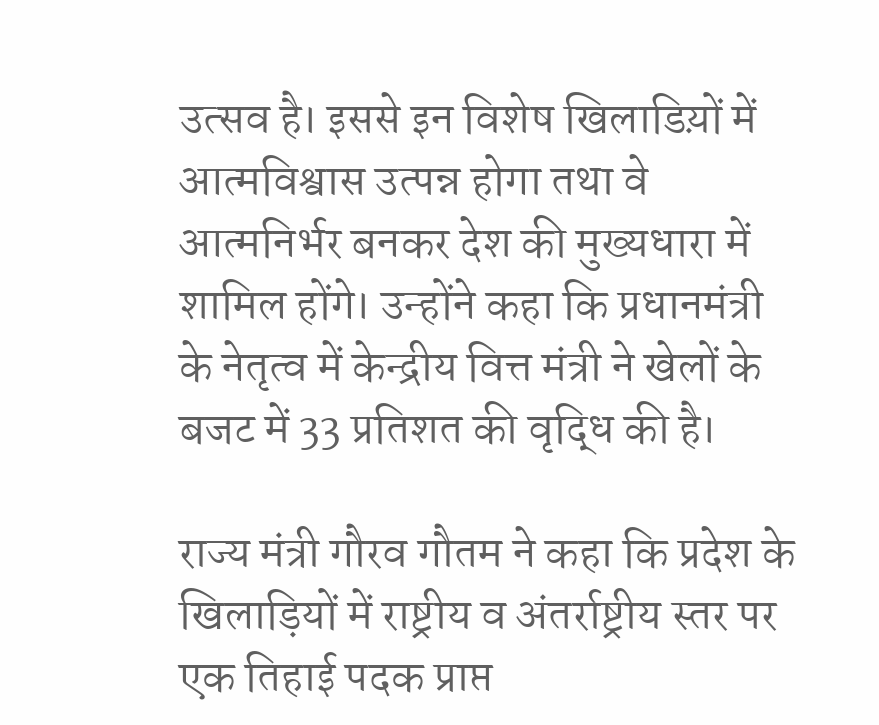उत्सव है। इससे इन विशेष खिलाडिय़ों में आत्मविश्वास उत्पन्न होगा तथा वे आत्मनिर्भर बनकर देश की मुख्यधारा में शामिल होंगे। उन्होंने कहा कि प्रधानमंत्री के नेतृत्व में केन्द्रीय वित्त मंत्री ने खेलों के बजट में 33 प्रतिशत की वृद्धि की है।

राज्य मंत्री गौरव गौतम ने कहा कि प्रदेश के खिलाड़ियों में राष्ट्रीय व अंतर्राष्ट्रीय स्तर पर एक तिहाई पदक प्राप्त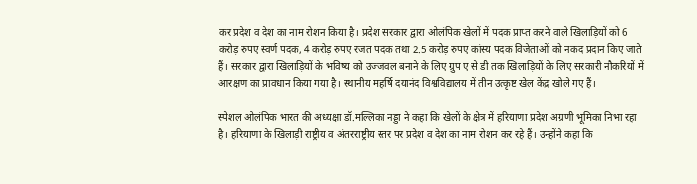कर प्रदेश व देश का नाम रोशन किया है। प्रदेश सरकार द्वारा ओलंपिक खेलों में पदक प्राप्त करने वाले खिलाड़ियों को 6 करोड़ रुपए स्वर्ण पदक, 4 करोड़ रुपए रजत पदक तथा 2.5 करोड़ रुपए कांस्य पदक विजेताओं को नकद प्रदान किए जाते हैं। सरकार द्वारा खिलाड़ियों के भविष्य को उज्जवल बनाने के लिए ग्रुप ए से डी तक खिलाड़ियों के लिए सरकारी नौकरियों में आरक्षण का प्रावधान किया गया है। स्थानीय महर्षि दयानंद विश्वविद्यालय में तीन उत्कृष्ट खेल केंद्र खोले गए हैं।

स्पेशल ओलंपिक भारत की अध्यक्षा डॉ.मल्लिका नड्डा ने कहा कि खेलों के क्षेत्र में हरियाणा प्रदेश अग्रणी भूमिका निभा रहा है। हरियाणा के खिलाड़ी राष्ट्रीय व अंतरराष्ट्रीय स्तर पर प्रदेश व देश का नाम रोशन कर रहे हैं। उन्होंने कहा कि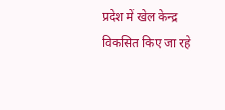प्रदेश में खेल केन्द्र विकसित किए जा रहे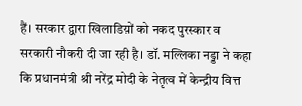हैं। सरकार द्वारा खिलाडिय़ों को नकद पुरस्कार व सरकारी नौकरी दी जा रही है। डॉ. मल्लिका नड्डा ने कहा कि प्रधानमंत्री श्री नरेंद्र मोदी के नेतृत्व में केन्द्रीय वित्त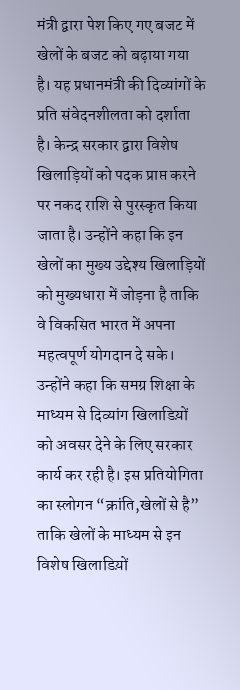मंत्री द्वारा पेश किए गए बजट में खेलों के बजट को बढ़ाया गया है। यह प्रधानमंत्री की दिव्यांगों के प्रति संवेदनशीलता को दर्शाता है। केन्द्र सरकार द्वारा विशेष खिलाड़ियों को पदक प्राप्त करने पर नकद राशि से पुरस्कृत किया जाता है। उन्होंने कहा कि इन खेलों का मुख्य उद्देश्य खिलाड़ियों को मुख्यधारा में जोड़ना है ताकि वे विकसित भारत में अपना महत्वपूर्ण योगदान दे सके। उन्होंने कहा कि समग्र शिक्षा के माध्यम से दिव्यांग खिलाडिय़ों को अवसर देने के लिए सरकार कार्य कर रही है। इस प्रतियोगिता का स्लोगन “क्रांति,खेलों से है” ताकि खेलों के माध्यम से इन विशेष खिलाडिय़ों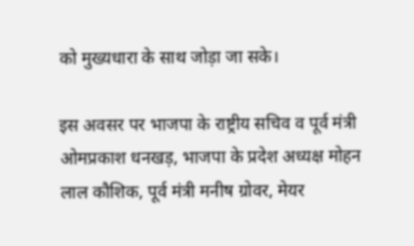को मुख्यधारा के साथ जोड़ा जा सके।

इस अवसर पर भाजपा के राष्ट्रीय सचिव व पूर्व मंत्री ओमप्रकाश धनखड़, भाजपा के प्रदेश अध्यक्ष मोहन लाल कौशिक, पूर्व मंत्री मनीष ग्रोवर, मेयर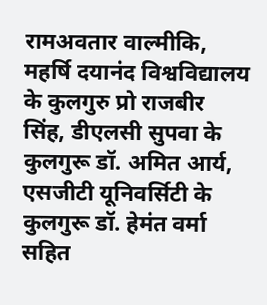रामअवतार वाल्मीकि, महर्षि दयानंद विश्वविद्यालय के कुलगुरु प्रो राजबीर सिंह, डीएलसी सुपवा के कुलगुरू डॉ. अमित आर्य, एसजीटी यूनिवर्सिटी के कुलगुरू डॉ. हेमंत वर्मा सहित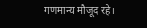गणमान्य मौजूद रहे।